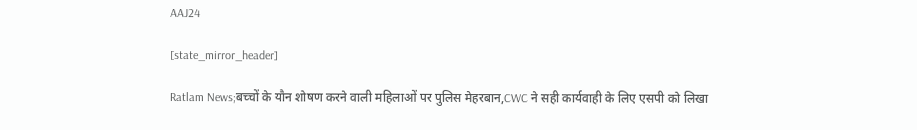AAJ24

[state_mirror_header]

Ratlam News;बच्चों के यौन शोषण करने वाली महिलाओं पर पुलिस मेहरबान,CWC ने सही कार्यवाही के लिए एसपी को लिखा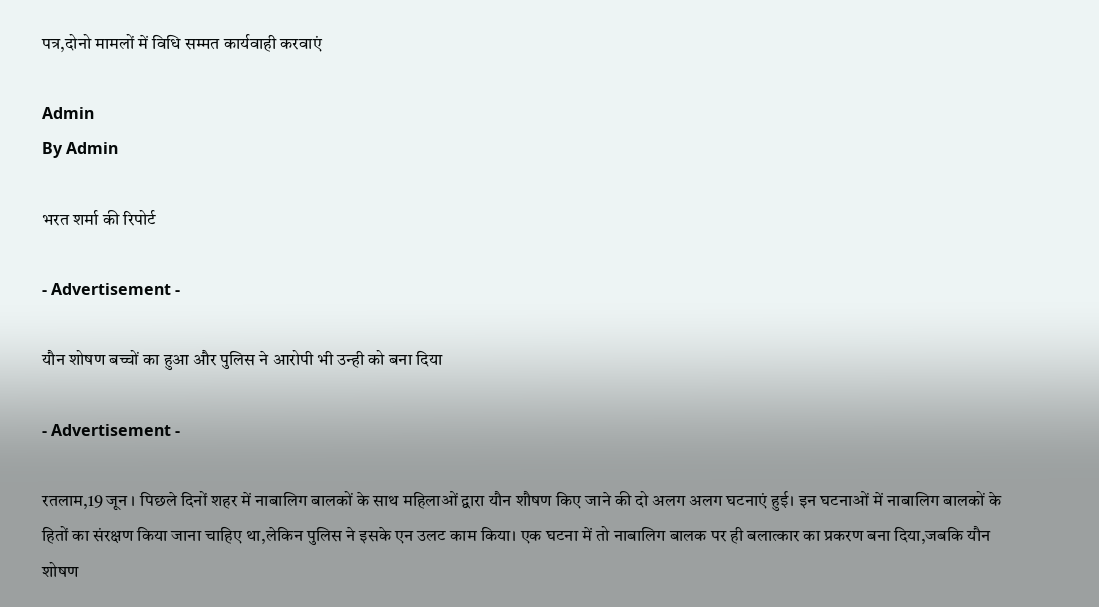पत्र,दोनो मामलों में विधि सम्मत कार्यवाही करवाएं

Admin
By Admin

भरत शर्मा की रिपोर्ट

- Advertisement -

यौन शोषण बच्चों का हुआ और पुलिस ने आरोपी भी उन्ही को बना दिया

- Advertisement -

रतलाम,19 जून । पिछले दिनों शहर में नाबालिग बालकों के साथ महिलाओं द्वारा यौन शौषण किए जाने की दो अलग अलग घटनाएं हुई। इन घटनाओं में नाबालिग बालकों के हितों का संरक्षण किया जाना चाहिए था,लेकिन पुलिस ने इसके एन उलट काम किया। एक घटना में तो नाबालिग बालक पर ही बलात्कार का प्रकरण बना दिया,जबकि यौन शोषण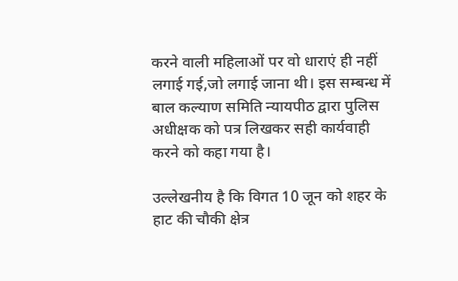करने वाली महिलाओं पर वो धाराएं ही नहीं लगाई गई,जो लगाई जाना थी। इस सम्बन्ध में बाल कल्याण समिति न्यायपीठ द्वारा पुलिस अधीक्षक को पत्र लिखकर सही कार्यवाही करने को कहा गया है।

उल्लेखनीय है कि विगत 10 जून को शहर के हाट की चौकी क्षेत्र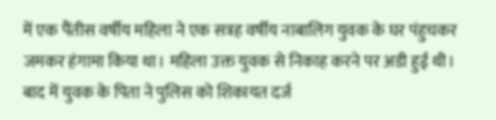में एक पैंतीस वर्षीय महिला ने एक सत्रह वर्षीय नाबालिग युवक के घर पंहुचकर जमकर हंगामा किया था। महिला उक्त युवक से निकाह करने पर अडी हुई थी। बाद में युवक के पिता ने पुलिस को शिकायत दर्ज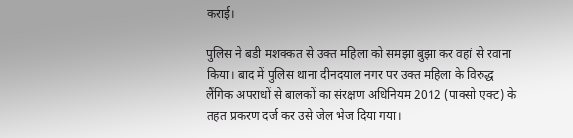कराई।

पुलिस ने बडी मशक्कत से उक्त महिला को समझा बुझा कर वहां से रवाना किया। बाद में पुलिस थाना दीनदयाल नगर पर उक्त महिला के विरुद्ध लैंगिक अपराधों से बालकों का संरक्षण अधिनियम 2012 (पाक्सो एक्ट) के तहत प्रकरण दर्ज कर उसे जेल भेज दिया गया।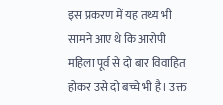इस प्रकरण में यह तथ्य भी सामने आए थे कि आरोपी महिला पूर्व से दो बार विवाहित होकर उसे दो बच्चे भी है। उक्त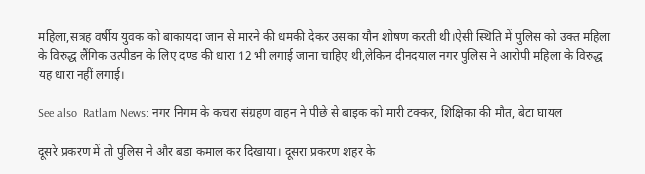महिला,सत्रह वर्षीय युवक को बाकायदा जान से मारने की धमकी देकर उसका यौन शोषण करती थी।ऐसी स्थिति में पुलिस को उक्त महिला के विरुद्ध लैंगिक उत्पीडन के लिए दण्ड की धारा 12 भी लगाई जाना चाहिए थी,लेकिन दीनदयाल नगर पुलिस ने आरोपी महिला के विरुद्ध यह धारा नहीं लगाई।

See also  Ratlam News: नगर निगम के कचरा संग्रहण वाहन ने पीछे से बाइक को मारी टक्कर, शिक्षिका की मौत, बेटा घायल

दूसरे प्रकरण में तो पुलिस ने और बडा कमाल कर दिखाया। दूसरा प्रकरण शहर के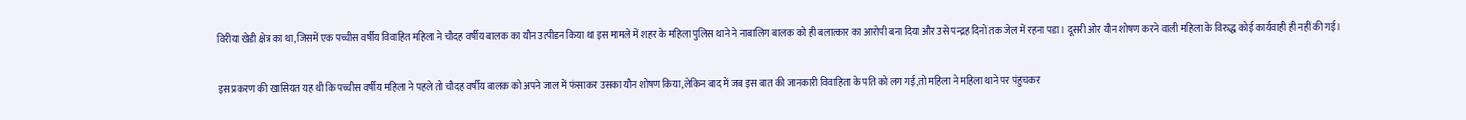विरीया खेडी क्षेत्र का था,जिसमें एक पच्चीस वर्षीय विवाहित महिला ने चौदह वर्षीय बालक का यौन उत्पीडन किया था इस मामले में शहर के महिला पुलिस थाने ने नाबालिग बालक को ही बलात्कार का आरोपी बना दिया और उसे पन्द्रह दिनों तक जेल में रहना पडा। दूसरी ओर यौन शोषण करने वाली महिला के विरुद्ध कोई कार्यवाही ही नहीं की गई।

इस प्रकरण की खासियत यह थी कि पच्चीस वर्षीय महिला ने पहले तो चौदह वर्षीय बालक को अपने जाल में फंसाकर उसका यौन शोषण किया,लेकिन बाद में जब इस बात की जानकारी विवाहिता के पति को लग गई,तो महिला ने महिला थाने पर पंहुचकर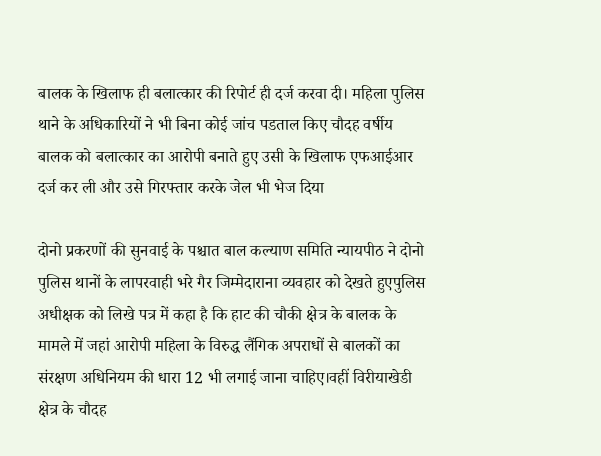बालक के खिलाफ ही बलात्कार की रिपोर्ट ही दर्ज करवा दी। महिला पुलिस थाने के अधिकारियों ने भी बिना कोई जांच पडताल किए चौदह वर्षीय बालक को बलात्कार का आरोपी बनाते हुए उसी के खिलाफ एफआईआर दर्ज कर ली और उसे गिरफ्तार करके जेल भी भेज दिया

दोनो प्रकरणों की सुनवाई के पश्चात बाल कल्याण समिति न्यायपीठ ने दोनो पुलिस थानों के लापरवाही भरे गैर जिम्मेदाराना व्यवहार को देखते हुएपुलिस अधीक्षक को लिखे पत्र में कहा है कि हाट की चौकी क्षेत्र के बालक के मामले में जहां आरोपी महिला के विरुद्ध लैंगिक अपराधों से बालकों का संरक्षण अधिनियम की धारा 12 भी लगाई जाना चाहिए।वहीं विरीयाखेडी क्षेत्र के चौदह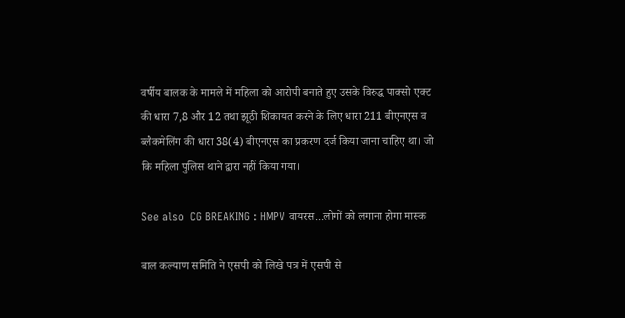वर्षीय बालक के मामले में महिला को आरोपी बनाते हुए उसके विरुद्ध पाक्सो एक्ट की धारा 7,8 और 12 तथा झूठी शिकायत करने के लिए धारा 211 बीएनएस व ब्लैकमेलिंग की धारा 38(4) बीएनएस का प्रकरण दर्ज किया जाना चाहिए था। जो कि महिला पुलिस थाने द्वारा नहीं किया गया।

See also  CG BREAKING : HMPV वायरस...लोगों को लगाना होगा मास्क

बाल कल्याण समिति ने एसपी को लिखे पत्र में एसपी से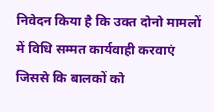निवेदन किया है कि उक्त दोनो मामलों में विधि सम्मत कार्यवाही करवाएं जिससे कि बालकों को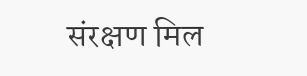संरक्षण मिल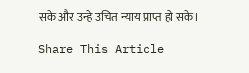सके और उन्हे उचित न्याय प्राप्त हो सके।

Share This Article